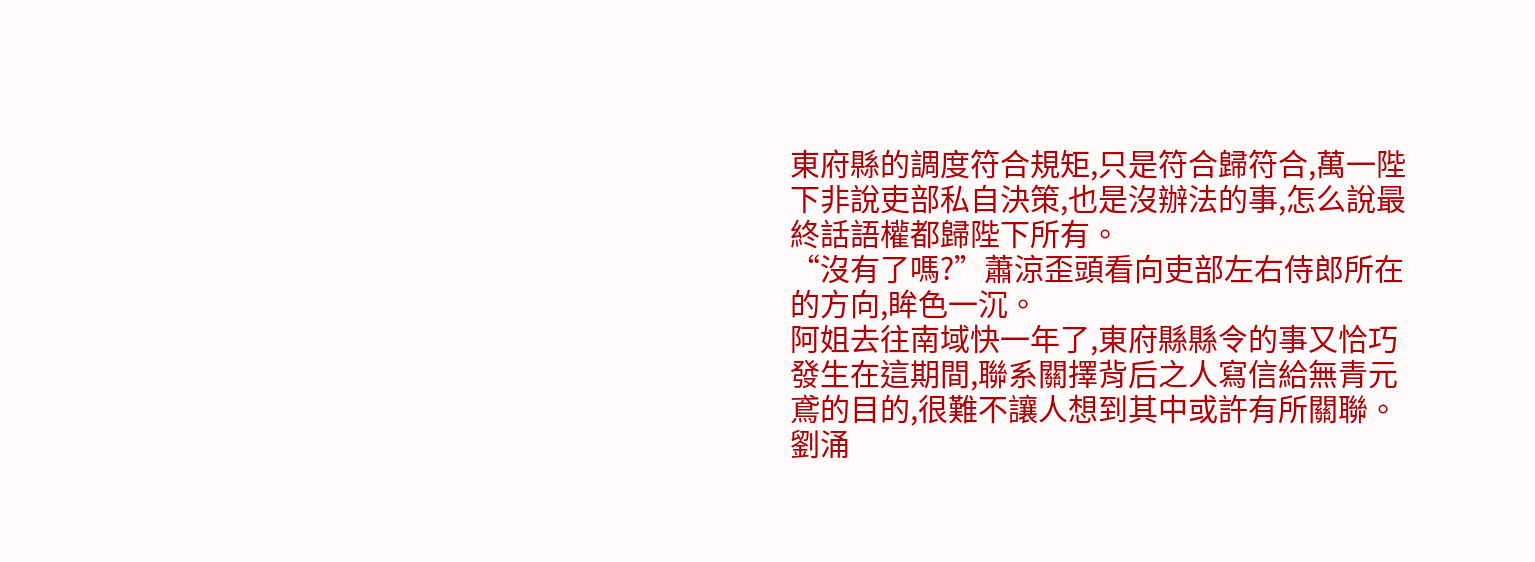東府縣的調度符合規矩,只是符合歸符合,萬一陛下非說吏部私自決策,也是沒辦法的事,怎么說最終話語權都歸陛下所有。
“沒有了嗎?”蕭涼歪頭看向吏部左右侍郎所在的方向,眸色一沉。
阿姐去往南域快一年了,東府縣縣令的事又恰巧發生在這期間,聯系關擇背后之人寫信給無青元鳶的目的,很難不讓人想到其中或許有所關聯。
劉涌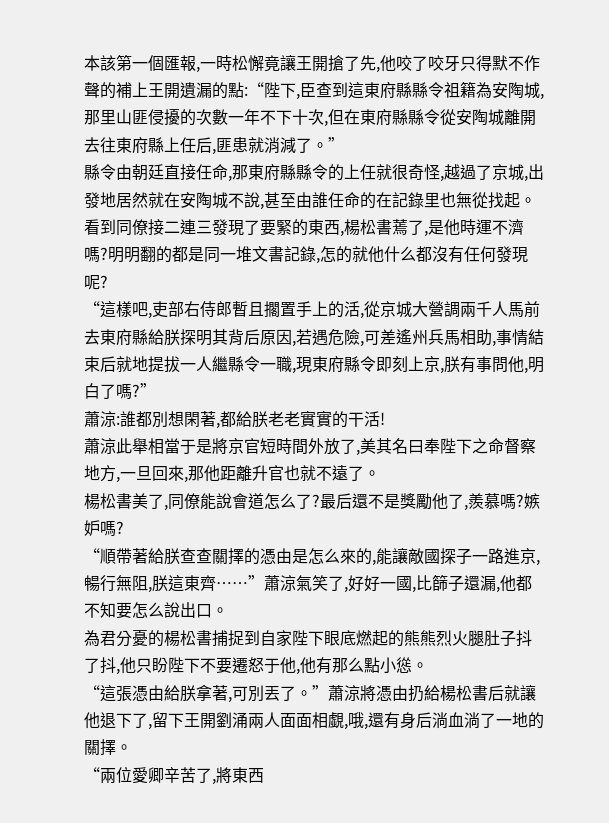本該第一個匯報,一時松懈竟讓王開搶了先,他咬了咬牙只得默不作聲的補上王開遺漏的點:“陛下,臣查到這東府縣縣令祖籍為安陶城,那里山匪侵擾的次數一年不下十次,但在東府縣縣令從安陶城離開去往東府縣上任后,匪患就消減了。”
縣令由朝廷直接任命,那東府縣縣令的上任就很奇怪,越過了京城,出發地居然就在安陶城不說,甚至由誰任命的在記錄里也無從找起。
看到同僚接二連三發現了要緊的東西,楊松書蔫了,是他時運不濟嗎?明明翻的都是同一堆文書記錄,怎的就他什么都沒有任何發現呢?
“這樣吧,吏部右侍郎暫且擱置手上的活,從京城大營調兩千人馬前去東府縣給朕探明其背后原因,若遇危險,可差遙州兵馬相助,事情結束后就地提拔一人繼縣令一職,現東府縣令即刻上京,朕有事問他,明白了嗎?”
蕭涼:誰都別想閑著,都給朕老老實實的干活!
蕭涼此舉相當于是將京官短時間外放了,美其名曰奉陛下之命督察地方,一旦回來,那他距離升官也就不遠了。
楊松書美了,同僚能說會道怎么了?最后還不是獎勵他了,羨慕嗎?嫉妒嗎?
“順帶著給朕查查關擇的憑由是怎么來的,能讓敵國探子一路進京,暢行無阻,朕這東齊……”蕭涼氣笑了,好好一國,比篩子還漏,他都不知要怎么說出口。
為君分憂的楊松書捕捉到自家陛下眼底燃起的熊熊烈火腿肚子抖了抖,他只盼陛下不要遷怒于他,他有那么點小慫。
“這張憑由給朕拿著,可別丟了。”蕭涼將憑由扔給楊松書后就讓他退下了,留下王開劉涌兩人面面相覷,哦,還有身后淌血淌了一地的關擇。
“兩位愛卿辛苦了,將東西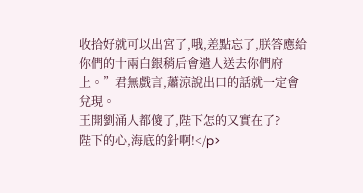收拾好就可以出宮了,哦,差點忘了,朕答應給你們的十兩白銀稍后會遣人送去你們府上。”君無戲言,蕭涼說出口的話就一定會兌現。
王開劉涌人都傻了,陛下怎的又實在了?
陛下的心,海底的針啊!</p>